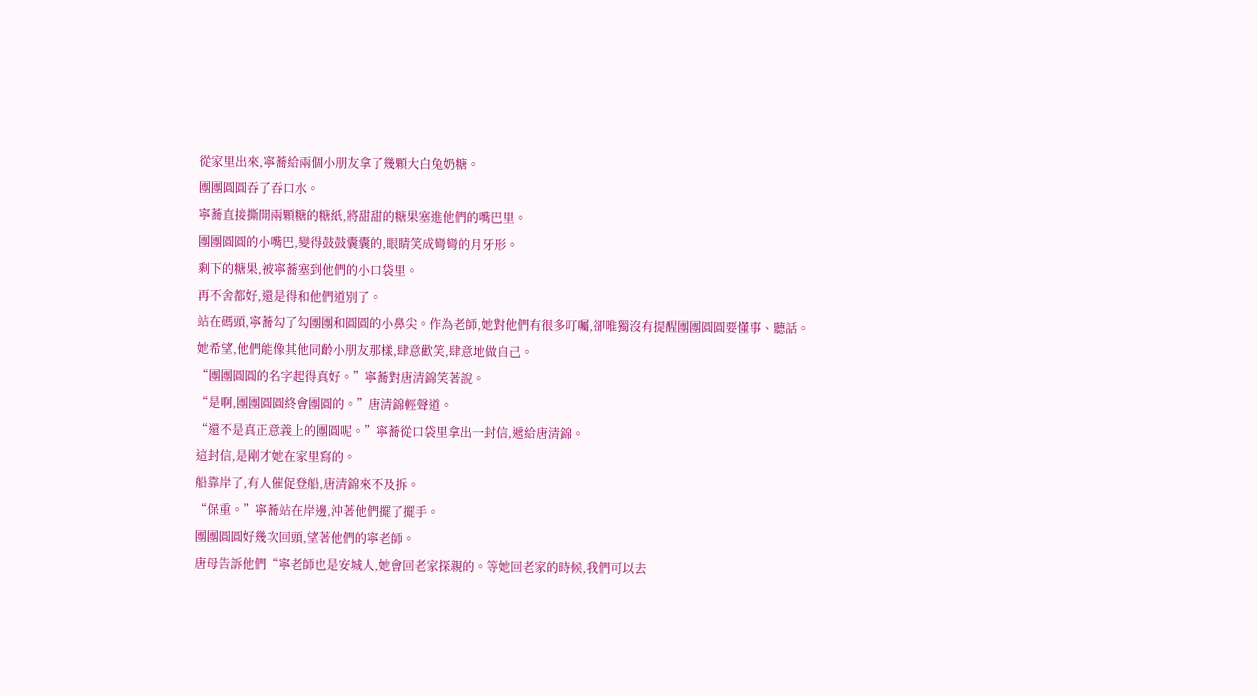從家里出來,寧蕎給兩個小朋友拿了幾顆大白兔奶糖。
團團圓圓吞了吞口水。
寧蕎直接撕開兩顆糖的糖紙,將甜甜的糖果塞進他們的嘴巴里。
團團圓圓的小嘴巴,變得鼓鼓囊囊的,眼睛笑成彎彎的月牙形。
剩下的糖果,被寧蕎塞到他們的小口袋里。
再不舍都好,還是得和他們道別了。
站在碼頭,寧蕎勾了勾團團和圓圓的小鼻尖。作為老師,她對他們有很多叮囑,卻唯獨沒有提醒團團圓圓要懂事、聽話。
她希望,他們能像其他同齡小朋友那樣,肆意歡笑,肆意地做自己。
“團團圓圓的名字起得真好。”寧蕎對唐清錦笑著說。
“是啊,團團圓圓終會團圓的。”唐清錦輕聲道。
“還不是真正意義上的團圓呢。”寧蕎從口袋里拿出一封信,遞給唐清錦。
這封信,是剛才她在家里寫的。
船靠岸了,有人催促登船,唐清錦來不及拆。
“保重。”寧蕎站在岸邊,沖著他們擺了擺手。
團團圓圓好幾次回頭,望著他們的寧老師。
唐母告訴他們“寧老師也是安城人,她會回老家探親的。等她回老家的時候,我們可以去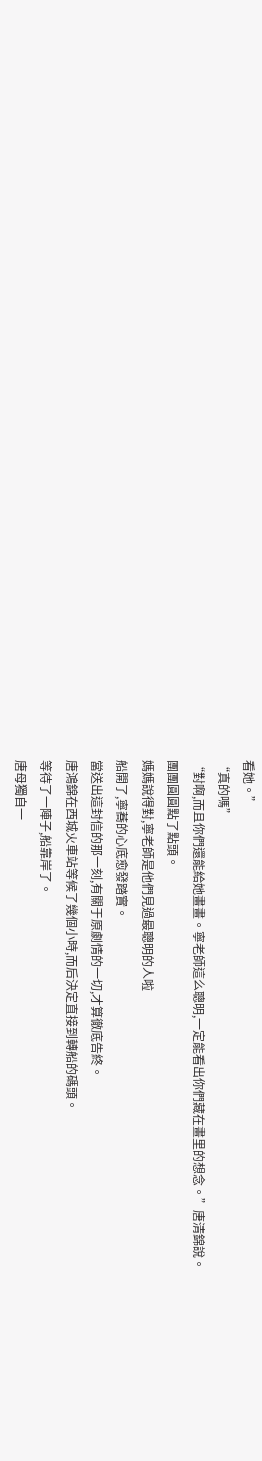看她。”
“真的嗎”
“對啊,而且你們還能給她畫畫。寧老師這么聰明,一定能看出你們藏在畫里的想念。”唐清錦說。
團團圓圓點了點頭。
媽媽說得對,寧老師是他們見過最聰明的人啦
船開了,寧蕎的心底愈發踏實。
當送出這封信的那一刻,有關于原劇情的一切,才算徹底告終。
唐鴻錦在西城火車站等候了幾個小時,而后決定直接到轉船的碼頭。
等待了一陣子,船靠岸了。
唐母獨自一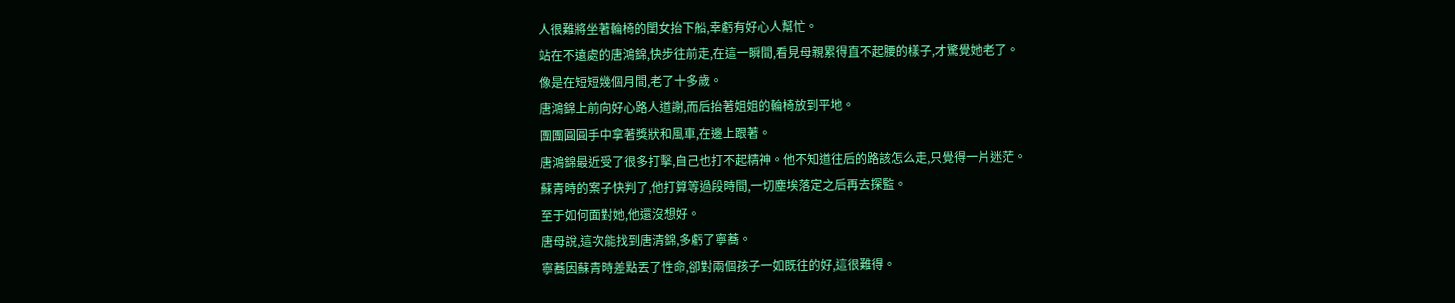人很難將坐著輪椅的閨女抬下船,幸虧有好心人幫忙。
站在不遠處的唐鴻錦,快步往前走,在這一瞬間,看見母親累得直不起腰的樣子,才驚覺她老了。
像是在短短幾個月間,老了十多歲。
唐鴻錦上前向好心路人道謝,而后抬著姐姐的輪椅放到平地。
團團圓圓手中拿著獎狀和風車,在邊上跟著。
唐鴻錦最近受了很多打擊,自己也打不起精神。他不知道往后的路該怎么走,只覺得一片迷茫。
蘇青時的案子快判了,他打算等過段時間,一切塵埃落定之后再去探監。
至于如何面對她,他還沒想好。
唐母說,這次能找到唐清錦,多虧了寧蕎。
寧蕎因蘇青時差點丟了性命,卻對兩個孩子一如既往的好,這很難得。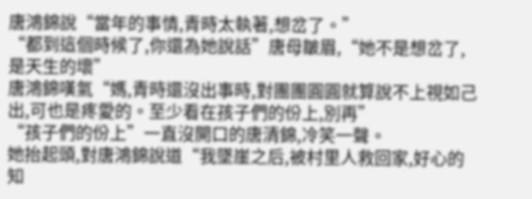唐鴻錦說“當年的事情,青時太執著,想岔了。”
“都到這個時候了,你還為她說話”唐母皺眉,“她不是想岔了,是天生的壞”
唐鴻錦嘆氣“媽,青時還沒出事時,對團團圓圓就算說不上視如己出,可也是疼愛的。至少看在孩子們的份上,別再”
“孩子們的份上”一直沒開口的唐清錦,冷笑一聲。
她抬起頭,對唐鴻錦說道“我墜崖之后,被村里人救回家,好心的知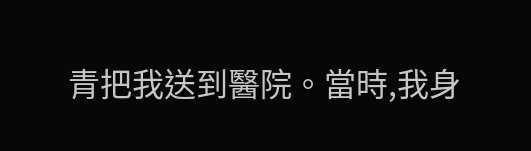青把我送到醫院。當時,我身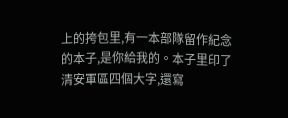上的挎包里,有一本部隊留作紀念的本子,是你給我的。本子里印了清安軍區四個大字,還寫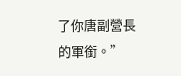了你唐副營長的軍銜。”